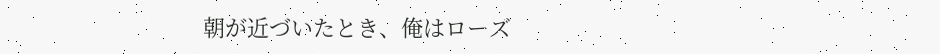朝が近づいたとき、俺はローズ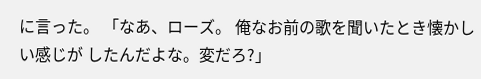に言った。 「なあ、ローズ。 俺なお前の歌を聞いたとき懐かしい感じが したんだよな。変だろ?」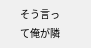そう言って俺が隣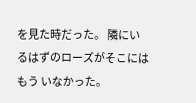を見た時だった。 隣にいるはずのローズがそこにはもう いなかった。